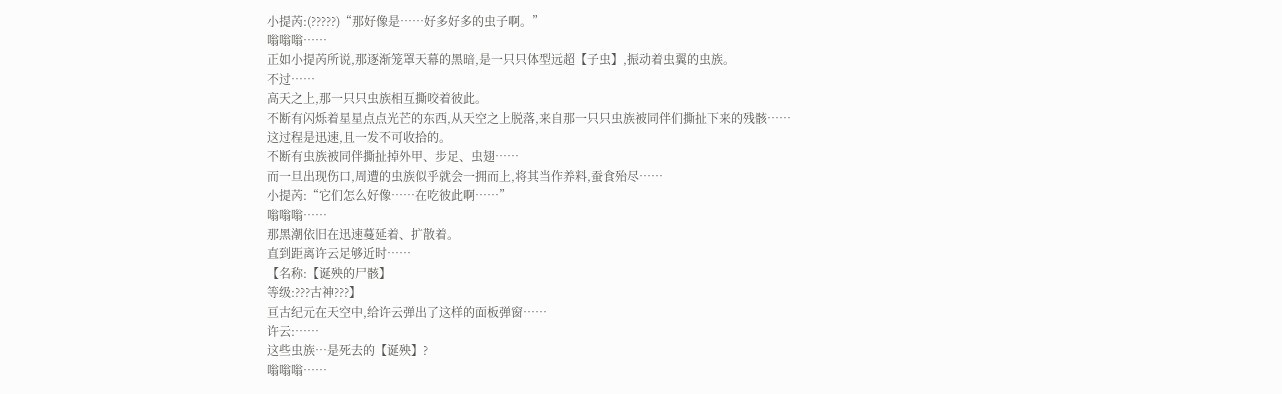小提芮:(?????)“那好像是……好多好多的虫子啊。”
嗡嗡嗡……
正如小提芮所说,那逐渐笼罩天幕的黑暗,是一只只体型远超【子虫】,振动着虫翼的虫族。
不过……
高天之上,那一只只虫族相互撕咬着彼此。
不断有闪烁着星星点点光芒的东西,从天空之上脱落,来自那一只只虫族被同伴们撕扯下来的残骸……
这过程是迅速,且一发不可收拾的。
不断有虫族被同伴撕扯掉外甲、步足、虫翅……
而一旦出现伤口,周遭的虫族似乎就会一拥而上,将其当作养料,蚕食殆尽……
小提芮:“它们怎么好像……在吃彼此啊……”
嗡嗡嗡……
那黑潮依旧在迅速蔓延着、扩散着。
直到距离许云足够近时……
【名称:【诞殃的尸骸】
等级:???古神???】
亘古纪元在天空中,给许云弹出了这样的面板弹窗……
许云:……
这些虫族…是死去的【诞殃】?
嗡嗡嗡……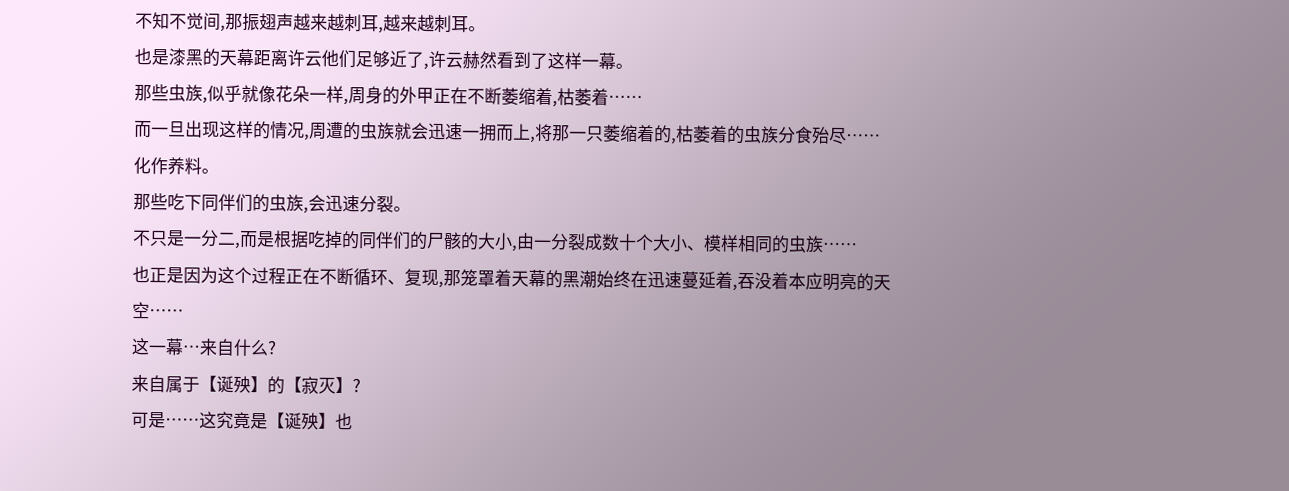不知不觉间,那振翅声越来越刺耳,越来越刺耳。
也是漆黑的天幕距离许云他们足够近了,许云赫然看到了这样一幕。
那些虫族,似乎就像花朵一样,周身的外甲正在不断萎缩着,枯萎着……
而一旦出现这样的情况,周遭的虫族就会迅速一拥而上,将那一只萎缩着的,枯萎着的虫族分食殆尽……
化作养料。
那些吃下同伴们的虫族,会迅速分裂。
不只是一分二,而是根据吃掉的同伴们的尸骸的大小,由一分裂成数十个大小、模样相同的虫族……
也正是因为这个过程正在不断循环、复现,那笼罩着天幕的黑潮始终在迅速蔓延着,吞没着本应明亮的天空……
这一幕…来自什么?
来自属于【诞殃】的【寂灭】?
可是……这究竟是【诞殃】也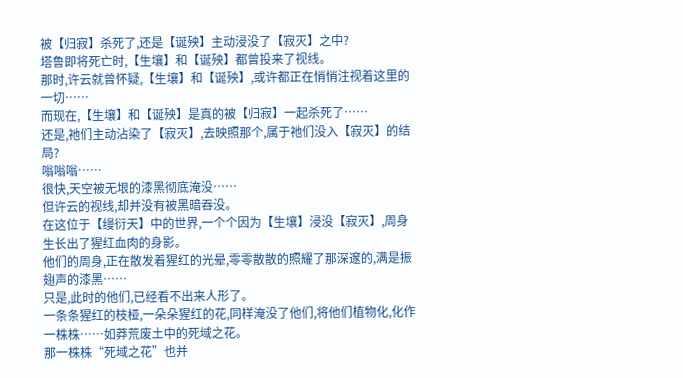被【归寂】杀死了,还是【诞殃】主动浸没了【寂灭】之中?
塔鲁即将死亡时,【生壤】和【诞殃】都曾投来了视线。
那时,许云就曾怀疑,【生壤】和【诞殃】,或许都正在悄悄注视着这里的一切……
而现在,【生壤】和【诞殃】是真的被【归寂】一起杀死了……
还是,祂们主动沾染了【寂灭】,去映照那个,属于祂们没入【寂灭】的结局?
嗡嗡嗡……
很快,天空被无垠的漆黑彻底淹没……
但许云的视线,却并没有被黑暗吞没。
在这位于【缦衍天】中的世界,一个个因为【生壤】浸没【寂灭】,周身生长出了猩红血肉的身影。
他们的周身,正在散发着猩红的光晕,零零散散的照耀了那深邃的,满是振翅声的漆黑……
只是,此时的他们,已经看不出来人形了。
一条条猩红的枝桠,一朵朵猩红的花,同样淹没了他们,将他们植物化,化作一株株……如莽荒废土中的死域之花。
那一株株“死域之花”也并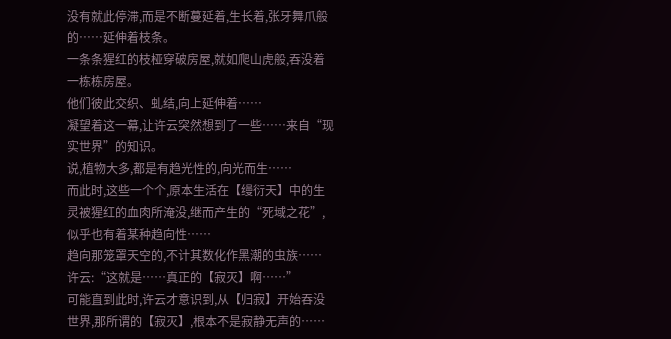没有就此停滞,而是不断蔓延着,生长着,张牙舞爪般的……延伸着枝条。
一条条猩红的枝桠穿破房屋,就如爬山虎般,吞没着一栋栋房屋。
他们彼此交织、虬结,向上延伸着……
凝望着这一幕,让许云突然想到了一些……来自“现实世界”的知识。
说,植物大多,都是有趋光性的,向光而生……
而此时,这些一个个,原本生活在【缦衍天】中的生灵被猩红的血肉所淹没,继而产生的“死域之花”,似乎也有着某种趋向性……
趋向那笼罩天空的,不计其数化作黑潮的虫族……
许云:“这就是……真正的【寂灭】啊……”
可能直到此时,许云才意识到,从【归寂】开始吞没世界,那所谓的【寂灭】,根本不是寂静无声的……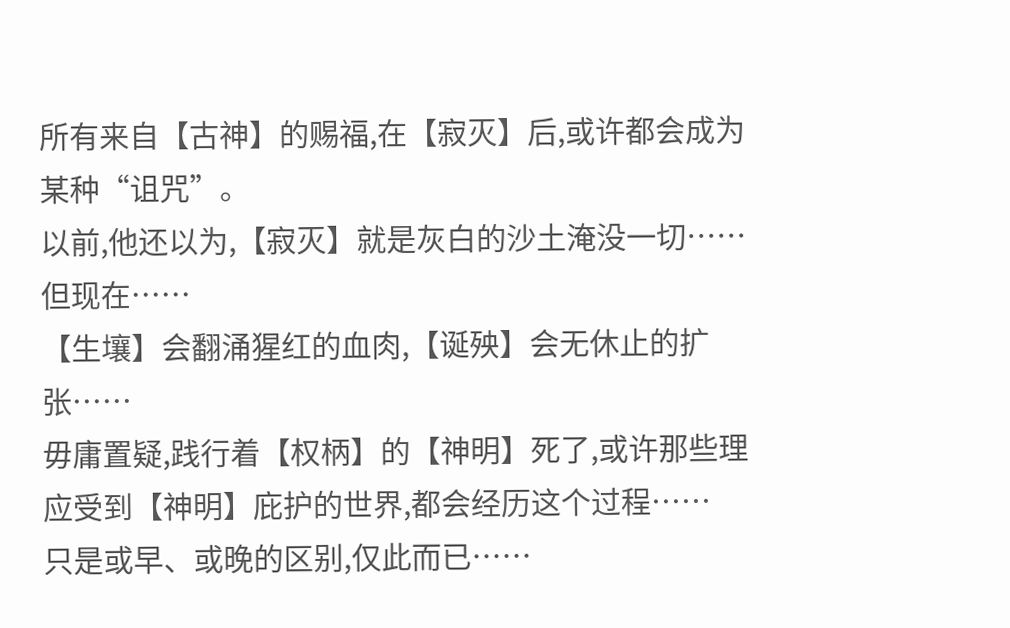所有来自【古神】的赐福,在【寂灭】后,或许都会成为某种“诅咒”。
以前,他还以为,【寂灭】就是灰白的沙土淹没一切……
但现在……
【生壤】会翻涌猩红的血肉,【诞殃】会无休止的扩张……
毋庸置疑,践行着【权柄】的【神明】死了,或许那些理应受到【神明】庇护的世界,都会经历这个过程……
只是或早、或晚的区别,仅此而已……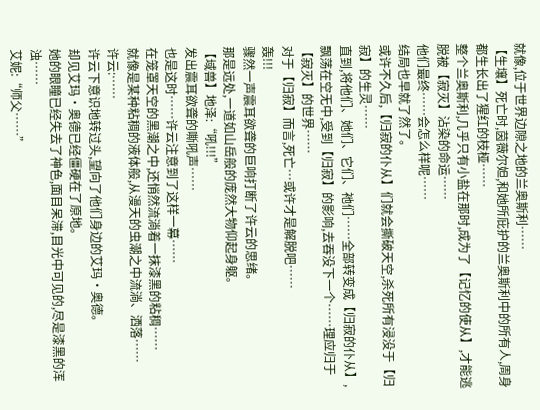就像,位于世界边隙之地的兰奥斯利……
【生壤】死亡时,茵薇尔妲,和她所庇护的兰奥斯利中的所有人,周身都生长出了猩红的枝桠……
整个兰奥斯利,几乎只有小盐在那时,成为了【记忆的使从】,才能逃脱被【寂灭】沾染的命运……
他们最终……会怎么样呢……
结局也早就了然了。
或许不久后,【归寂的仆从】们就会撕破天空,杀死所有浸没于【归寂】的生灵……
直到,将他们、她们、它们、祂们……全部转变成【归寂的仆从】,飘荡在空无中,受到【归寂】的影响,去吞没下一个……理应归于【寂灭】的世界……
对于【归寂】而言,死亡…或许才是解脱吧……
轰!!!
骤然一声震耳欲聋的巨响打断了许云的思绪。
那是远处,一道如山岳般的庞然大物仰起身躯。
【域兽】地泽:“吼!!!”
发出震耳欲聋的嘶吼声……
也是这时……许云注意到了这样一幕……
在笼罩天空的黑潮之中,还悄然流淌着一抹漆黑的粘稠……
就像是某种粘稠的液体般,从漫天的虫潮之中流淌、洒落……
许云:……
许云下意识地转过头,望向了他们身边的艾玛·奥德。
却见艾玛·奥德已经僵硬在了原地。
她的眼瞳已经失去了神色,面目呆滞,目光中可见的,尽是漆黑的浑浊……
艾妮:“师父……”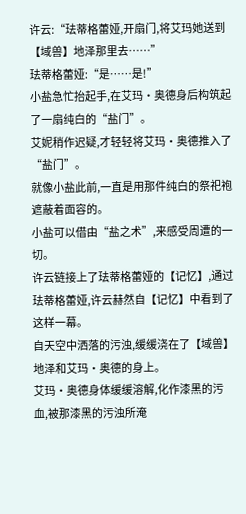许云:“珐蒂格蕾娅,开扇门,将艾玛她送到【域兽】地泽那里去……”
珐蒂格蕾娅:“是……是!”
小盐急忙抬起手,在艾玛·奥德身后构筑起了一扇纯白的“盐门”。
艾妮稍作迟疑,才轻轻将艾玛·奥德推入了“盐门”。
就像小盐此前,一直是用那件纯白的祭祀袍遮蔽着面容的。
小盐可以借由“盐之术”,来感受周遭的一切。
许云链接上了珐蒂格蕾娅的【记忆】,通过珐蒂格蕾娅,许云赫然自【记忆】中看到了这样一幕。
自天空中洒落的污浊,缓缓浇在了【域兽】地泽和艾玛·奥德的身上。
艾玛·奥德身体缓缓溶解,化作漆黑的污血,被那漆黑的污浊所淹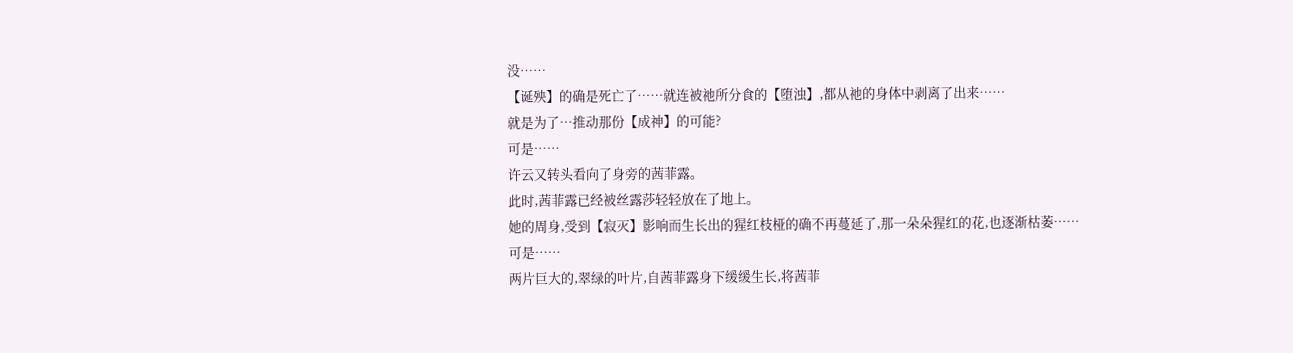没……
【诞殃】的确是死亡了……就连被祂所分食的【堕浊】,都从祂的身体中剥离了出来……
就是为了…推动那份【成神】的可能?
可是……
许云又转头看向了身旁的茜菲露。
此时,茜菲露已经被丝露莎轻轻放在了地上。
她的周身,受到【寂灭】影响而生长出的猩红枝桠的确不再蔓延了,那一朵朵猩红的花,也逐渐枯萎……
可是……
两片巨大的,翠绿的叶片,自茜菲露身下缓缓生长,将茜菲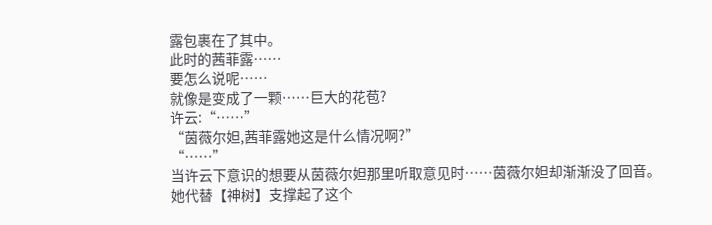露包裹在了其中。
此时的茜菲露……
要怎么说呢……
就像是变成了一颗……巨大的花苞?
许云:“……”
“茵薇尔妲,茜菲露她这是什么情况啊?”
“……”
当许云下意识的想要从茵薇尔妲那里听取意见时……茵薇尔妲却渐渐没了回音。
她代替【神树】支撑起了这个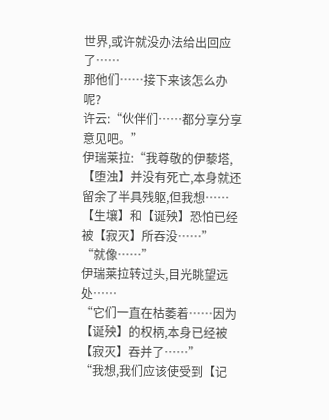世界,或许就没办法给出回应了……
那他们……接下来该怎么办呢?
许云:“伙伴们……都分享分享意见吧。”
伊瑞莱拉:“我尊敬的伊藜塔,【堕浊】并没有死亡,本身就还留余了半具残躯,但我想……【生壤】和【诞殃】恐怕已经被【寂灭】所吞没……”
“就像……”
伊瑞莱拉转过头,目光眺望远处……
“它们一直在枯萎着……因为【诞殃】的权柄,本身已经被【寂灭】吞并了……”
“我想,我们应该使受到【记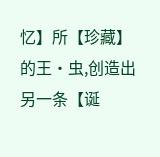忆】所【珍藏】的王·虫,创造出另一条【诞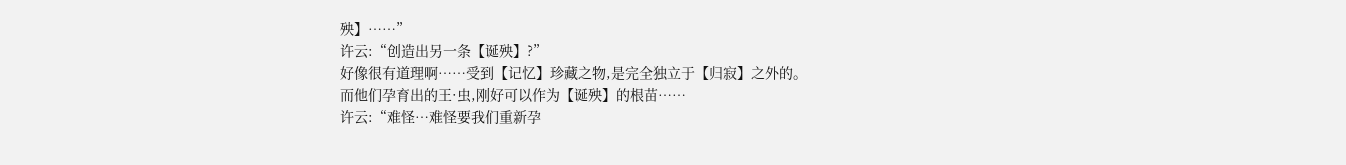殃】……”
许云:“创造出另一条【诞殃】?”
好像很有道理啊……受到【记忆】珍藏之物,是完全独立于【归寂】之外的。
而他们孕育出的王·虫,刚好可以作为【诞殃】的根苗……
许云:“难怪…难怪要我们重新孕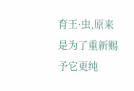育王·虫,原来是为了重新赐予它更纯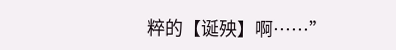粹的【诞殃】啊……”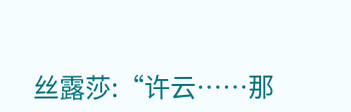丝露莎:“许云……那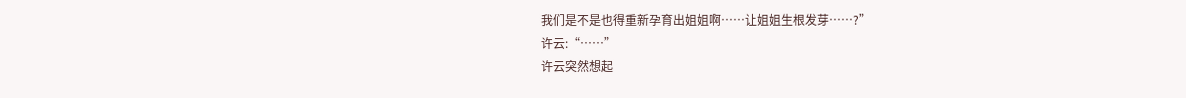我们是不是也得重新孕育出姐姐啊……让姐姐生根发芽……?”
许云:“……”
许云突然想起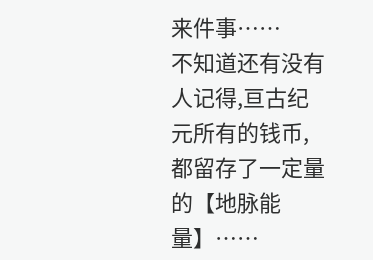来件事……
不知道还有没有人记得,亘古纪元所有的钱币,都留存了一定量的【地脉能量】……